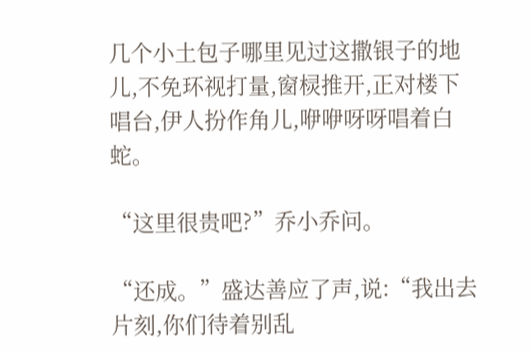几个小土包子哪里见过这撒银子的地儿,不免环视打量,窗棂推开,正对楼下唱台,伊人扮作角儿,咿咿呀呀唱着白蛇。

“这里很贵吧?”乔小乔问。

“还成。”盛达善应了声,说:“我出去片刻,你们待着别乱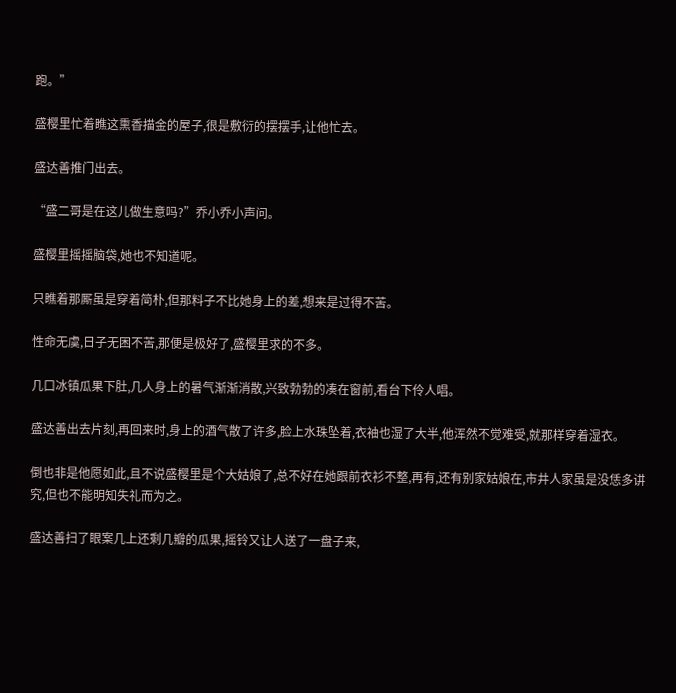跑。”

盛樱里忙着瞧这熏香描金的屋子,很是敷衍的摆摆手,让他忙去。

盛达善推门出去。

“盛二哥是在这儿做生意吗?”乔小乔小声问。

盛樱里摇摇脑袋,她也不知道呢。

只瞧着那厮虽是穿着简朴,但那料子不比她身上的差,想来是过得不苦。

性命无虞,日子无困不苦,那便是极好了,盛樱里求的不多。

几口冰镇瓜果下肚,几人身上的暑气渐渐消散,兴致勃勃的凑在窗前,看台下伶人唱。

盛达善出去片刻,再回来时,身上的酒气散了许多,脸上水珠坠着,衣袖也湿了大半,他浑然不觉难受,就那样穿着湿衣。

倒也非是他愿如此,且不说盛樱里是个大姑娘了,总不好在她跟前衣衫不整,再有,还有别家姑娘在,市井人家虽是没恁多讲究,但也不能明知失礼而为之。

盛达善扫了眼案几上还剩几瓣的瓜果,摇铃又让人送了一盘子来,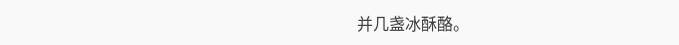并几盏冰酥酪。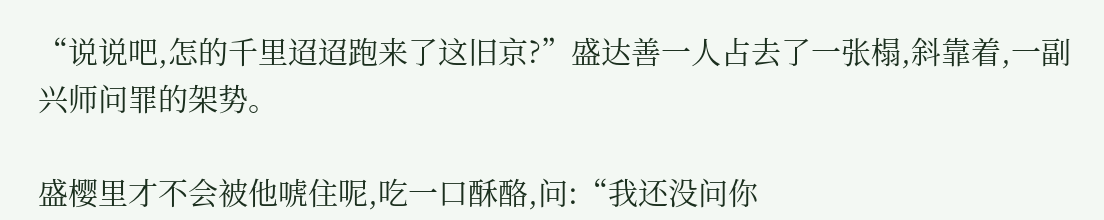“说说吧,怎的千里迢迢跑来了这旧京?”盛达善一人占去了一张榻,斜靠着,一副兴师问罪的架势。

盛樱里才不会被他唬住呢,吃一口酥酪,问:“我还没问你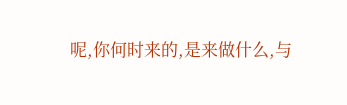呢,你何时来的,是来做什么,与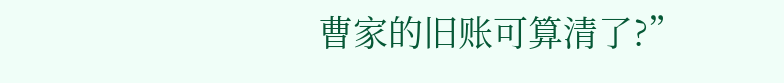曹家的旧账可算清了?”